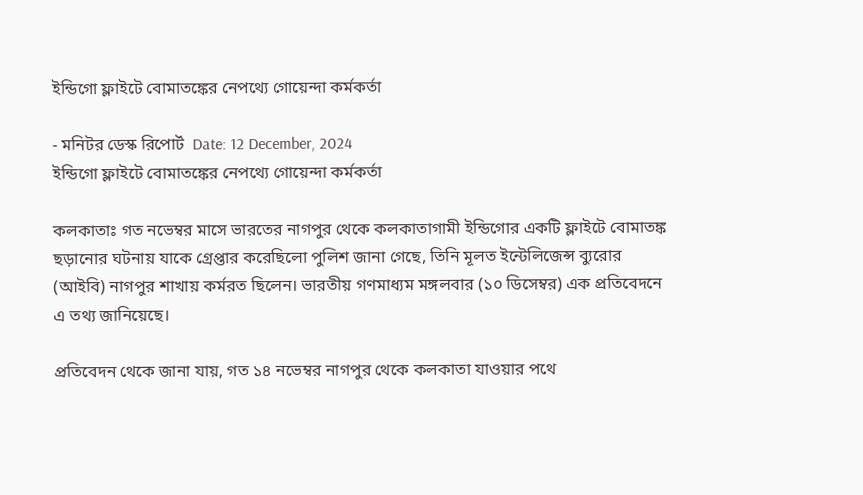ইন্ডিগো ফ্লাইটে বোমাতঙ্কের নেপথ্যে গোয়েন্দা কর্মকর্তা

- মনিটর ডেস্ক রিপোর্ট  Date: 12 December, 2024
ইন্ডিগো ফ্লাইটে বোমাতঙ্কের নেপথ্যে গোয়েন্দা কর্মকর্তা

কলকাতাঃ গত নভেম্বর মাসে ভারতের নাগপুর থেকে কলকাতাগামী ইন্ডিগোর একটি ফ্লাইটে বোমাতঙ্ক ছড়ানোর ঘটনায় যাকে গ্রেপ্তার করেছিলো পুলিশ জানা গেছে, তিনি মূলত ইন্টেলিজেন্স ব্যুরোর (আইবি) নাগপুর শাখায় কর্মরত ছিলেন। ভারতীয় গণমাধ্যম মঙ্গলবার (১০ ডিসেম্বর) এক প্রতিবেদনে এ তথ্য জানিয়েছে।

প্রতিবেদন থেকে জানা যায়, গত ১৪ নভেম্বর নাগপুর থেকে কলকাতা যাওয়ার পথে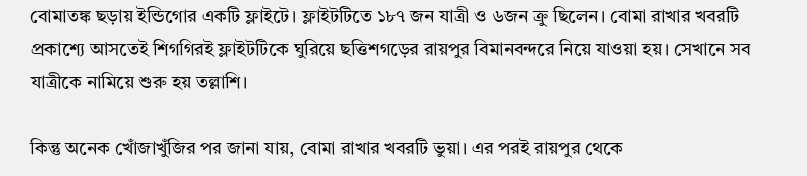বোমাতঙ্ক ছড়ায় ইন্ডিগোর একটি ফ্লাইটে। ফ্লাইটটিতে ১৮৭ জন যাত্রী ও ৬জন ক্রু ছিলেন। বোমা রাখার খবরটি প্রকাশ্যে আসতেই শিগগিরই ফ্লাইটটিকে ঘুরিয়ে ছত্তিশগড়ের রায়পুর বিমানবন্দরে নিয়ে যাওয়া হয়। সেখানে সব যাত্রীকে নামিয়ে শুরু হয় তল্লাশি।

কিন্তু অনেক খোঁজাখুঁজির পর জানা যায়, বোমা রাখার খবরটি ভুয়া। এর পরই রায়পুর থেকে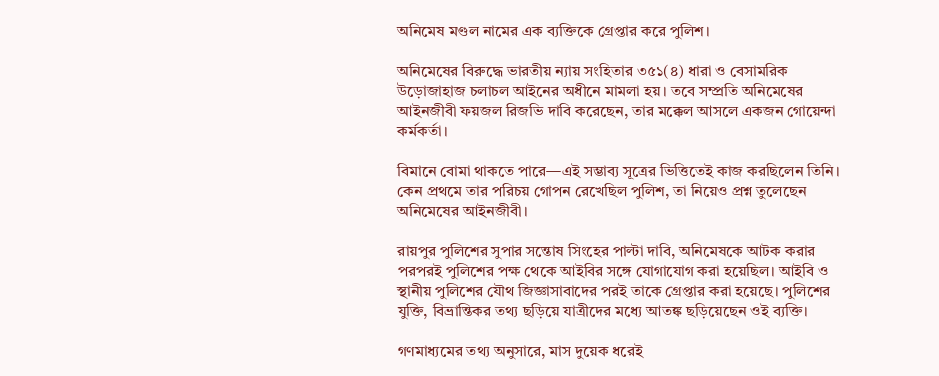অনিমেষ মণ্ডল নামের এক ব্যক্তিকে গ্রেপ্তার করে পুলিশ।

অনিমেষের বিরুদ্ধে ভারতীয় ন্যায় সংহিতার ৩৫১(৪) ধারা ও বেসামরিক উড়োজাহাজ চলাচল আইনের অধীনে মামলা হয়। তবে সম্প্রতি অনিমেষের আইনজীবী ফয়জল রিজভি দাবি করেছেন, তার মক্কেল আসলে একজন গোয়েন্দা কর্মকর্তা।

বিমানে বোমা থাকতে পারে—এই সম্ভাব্য সূত্রের ভিত্তিতেই কাজ করছিলেন তিনি। কেন প্রথমে তার পরিচয় গোপন রেখেছিল পুলিশ, তা নিয়েও প্রশ্ন তুলেছেন অনিমেষের আইনজীবী।

রায়পুর পুলিশের সুপার সন্তোষ সিংহের পাল্টা দাবি, অনিমেষকে আটক করার পরপরই পুলিশের পক্ষ থেকে আইবির সঙ্গে যোগাযোগ করা হয়েছিল। আইবি ও স্থানীয় পুলিশের যৌথ জিজ্ঞাসাবাদের পরই তাকে গ্রেপ্তার করা হয়েছে। পুলিশের যুক্তি, বিভ্রান্তিকর তথ্য ছড়িয়ে যাত্রীদের মধ্যে আতঙ্ক ছড়িয়েছেন ওই ব্যক্তি।

গণমাধ্যমের তথ্য অনুসারে, মাস দুয়েক ধরেই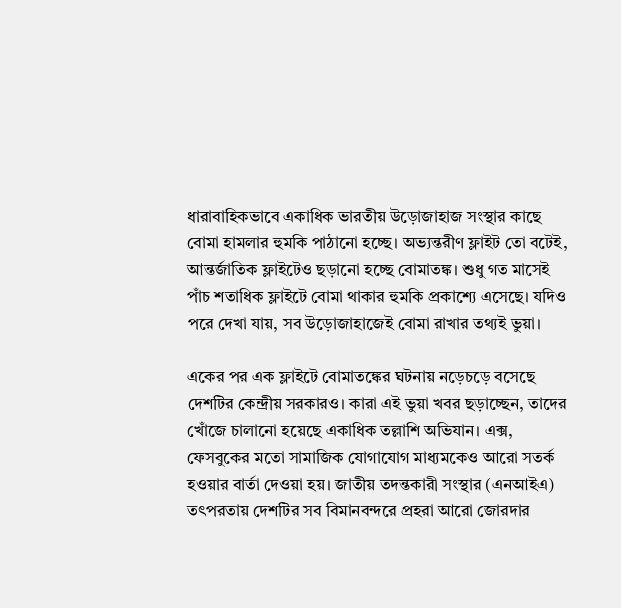ধারাবাহিকভাবে একাধিক ভারতীয় উড়োজাহাজ সংস্থার কাছে বোমা হামলার হুমকি পাঠানো হচ্ছে। অভ্যন্তরীণ ফ্লাইট তো বটেই, আন্তর্জাতিক ফ্লাইটেও ছড়ানো হচ্ছে বোমাতঙ্ক। শুধু গত মাসেই পাঁচ শতাধিক ফ্লাইটে বোমা থাকার হুমকি প্রকাশ্যে এসেছে। যদিও পরে দেখা যায়, সব উড়োজাহাজেই বোমা রাখার তথ্যই ভুয়া।

একের পর এক ফ্লাইটে বোমাতঙ্কের ঘটনায় নড়েচড়ে বসেছে দেশটির কেন্দ্রীয় সরকারও। কারা এই ভুয়া খবর ছড়াচ্ছেন, তাদের খোঁজে চালানো হয়েছে একাধিক তল্লাশি অভিযান। এক্স, ফেসবুকের মতো সামাজিক যোগাযোগ মাধ্যমকেও আরো সতর্ক হওয়ার বার্তা দেওয়া হয়। জাতীয় তদন্তকারী সংস্থার (এনআইএ) তৎপরতায় দেশটির সব বিমানবন্দরে প্রহরা আরো জোরদার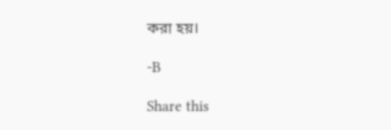করা হয়।

-B

Share this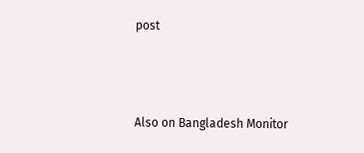post



Also on Bangladesh Monitor